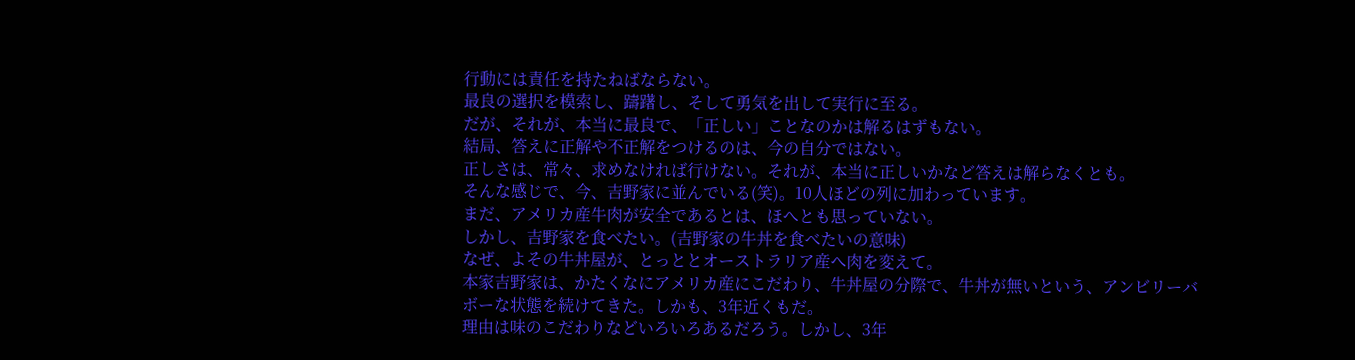行動には責任を持たねばならない。
最良の選択を模索し、躊躇し、そして勇気を出して実行に至る。
だが、それが、本当に最良で、「正しい」ことなのかは解るはずもない。
結局、答えに正解や不正解をつけるのは、今の自分ではない。
正しさは、常々、求めなければ行けない。それが、本当に正しいかなど答えは解らなくとも。
そんな感じで、今、吉野家に並んでいる(笑)。10人ほどの列に加わっています。
まだ、アメリカ産牛肉が安全であるとは、ほへとも思っていない。
しかし、吉野家を食べたい。(吉野家の牛丼を食べたいの意味)
なぜ、よその牛丼屋が、とっととオーストラリア産へ肉を変えて。
本家吉野家は、かたくなにアメリカ産にこだわり、牛丼屋の分際で、牛丼が無いという、アンビリーバボーな状態を続けてきた。しかも、3年近くもだ。
理由は味のこだわりなどいろいろあるだろう。しかし、3年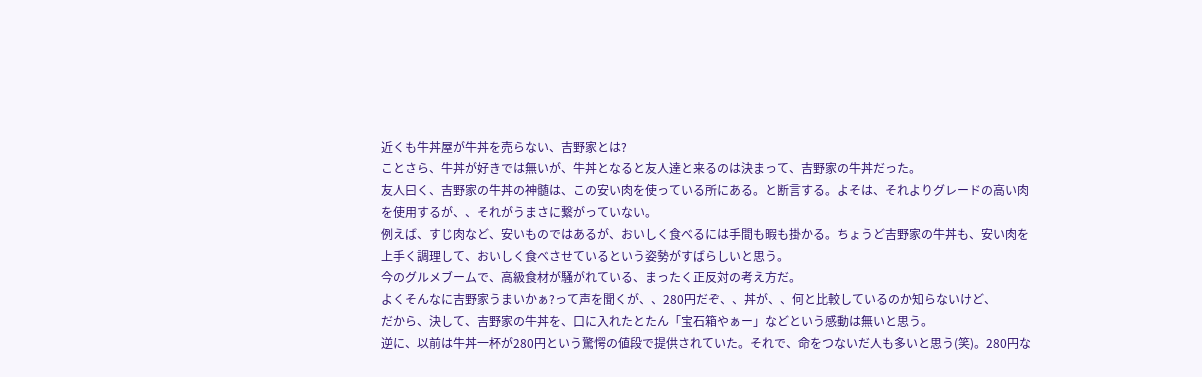近くも牛丼屋が牛丼を売らない、吉野家とは?
ことさら、牛丼が好きでは無いが、牛丼となると友人達と来るのは決まって、吉野家の牛丼だった。
友人曰く、吉野家の牛丼の神髄は、この安い肉を使っている所にある。と断言する。よそは、それよりグレードの高い肉を使用するが、、それがうまさに繋がっていない。
例えば、すじ肉など、安いものではあるが、おいしく食べるには手間も暇も掛かる。ちょうど吉野家の牛丼も、安い肉を上手く調理して、おいしく食べさせているという姿勢がすばらしいと思う。
今のグルメブームで、高級食材が騒がれている、まったく正反対の考え方だ。
よくそんなに吉野家うまいかぁ?って声を聞くが、、280円だぞ、、丼が、、何と比較しているのか知らないけど、
だから、決して、吉野家の牛丼を、口に入れたとたん「宝石箱やぁー」などという感動は無いと思う。
逆に、以前は牛丼一杯が280円という驚愕の値段で提供されていた。それで、命をつないだ人も多いと思う(笑)。280円な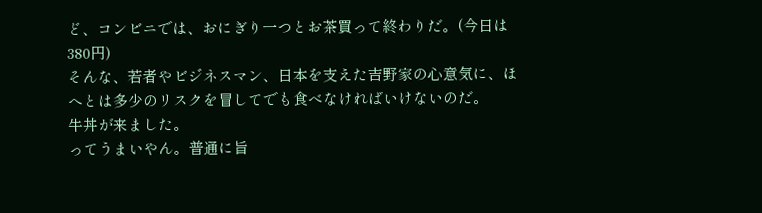ど、コンビニでは、おにぎり一つとお茶買って終わりだ。(今日は380円)
そんな、若者やビジネスマン、日本を支えた吉野家の心意気に、ほへとは多少のリスクを冒してでも食べなければいけないのだ。
牛丼が来ました。
ってうまいやん。普通に旨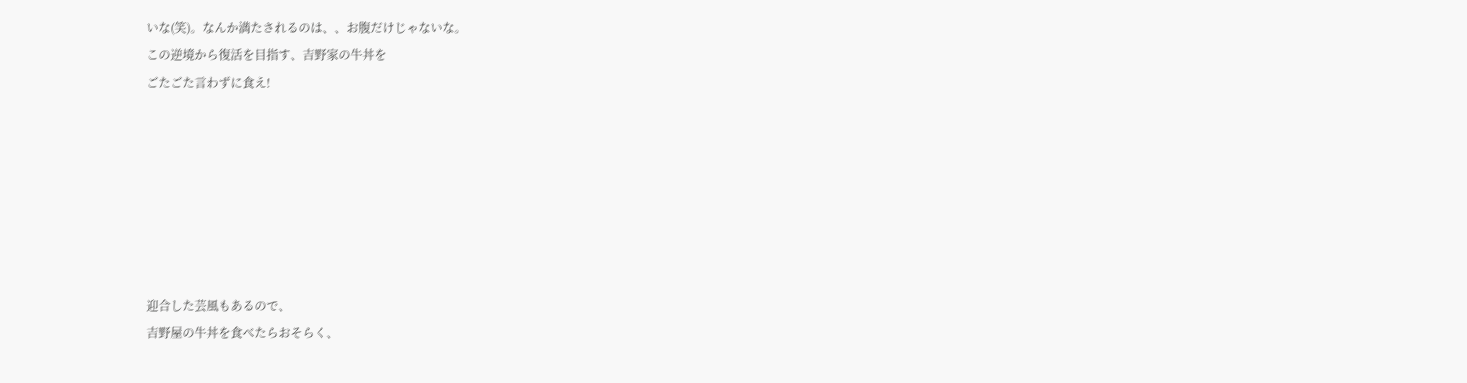いな(笑)。なんか満たされるのは、、お腹だけじゃないな。
この逆境から復活を目指す、吉野家の牛丼を
ごたごた言わずに食え!







迎合した芸風もあるので、
吉野屋の牛丼を食べたらおそらく、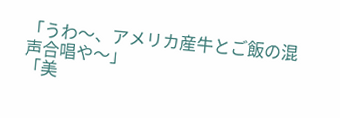「うわ〜、アメリカ産牛とご飯の混声合唱や〜」
「美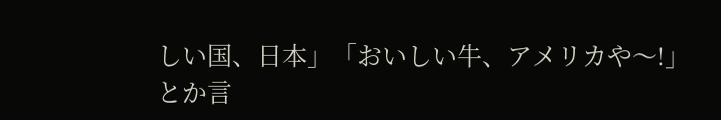しい国、日本」「おいしい牛、アメリカや〜!」
とか言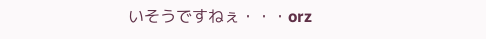いそうですねぇ・・・orz